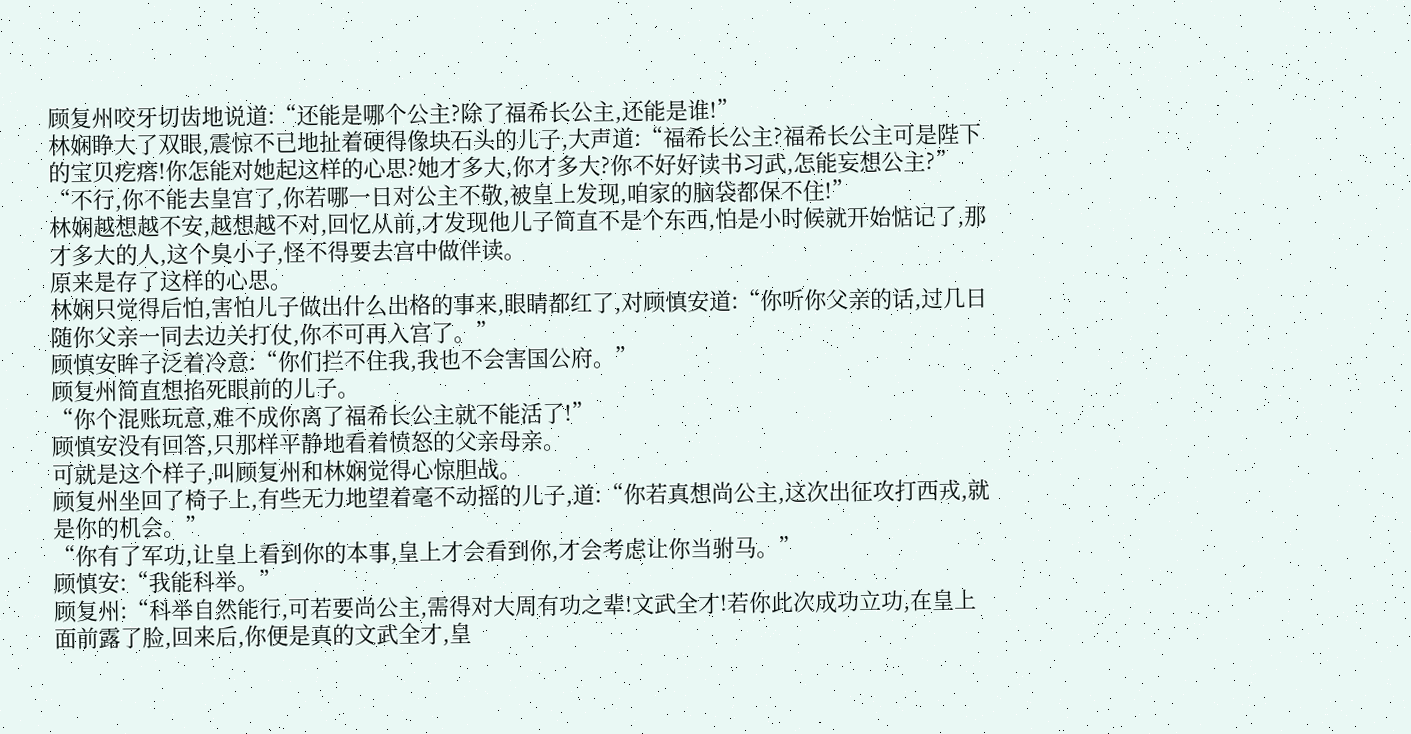顾复州咬牙切齿地说道:“还能是哪个公主?除了福希长公主,还能是谁!”
林娴睁大了双眼,震惊不已地扯着硬得像块石头的儿子,大声道:“福希长公主?福希长公主可是陛下的宝贝疙瘩!你怎能对她起这样的心思?她才多大,你才多大?你不好好读书习武,怎能妄想公主?”
“不行,你不能去皇宫了,你若哪一日对公主不敬,被皇上发现,咱家的脑袋都保不住!”
林娴越想越不安,越想越不对,回忆从前,才发现他儿子简直不是个东西,怕是小时候就开始惦记了,那才多大的人,这个臭小子,怪不得要去宫中做伴读。
原来是存了这样的心思。
林娴只觉得后怕,害怕儿子做出什么出格的事来,眼睛都红了,对顾慎安道:“你听你父亲的话,过几日随你父亲一同去边关打仗,你不可再入宫了。”
顾慎安眸子泛着冷意:“你们拦不住我,我也不会害国公府。”
顾复州简直想掐死眼前的儿子。
“你个混账玩意,难不成你离了福希长公主就不能活了!”
顾慎安没有回答,只那样平静地看着愤怒的父亲母亲。
可就是这个样子,叫顾复州和林娴觉得心惊胆战。
顾复州坐回了椅子上,有些无力地望着毫不动摇的儿子,道:“你若真想尚公主,这次出征攻打西戎,就是你的机会。”
“你有了军功,让皇上看到你的本事,皇上才会看到你,才会考虑让你当驸马。”
顾慎安:“我能科举。”
顾复州:“科举自然能行,可若要尚公主,需得对大周有功之辈!文武全才!若你此次成功立功,在皇上面前露了脸,回来后,你便是真的文武全才,皇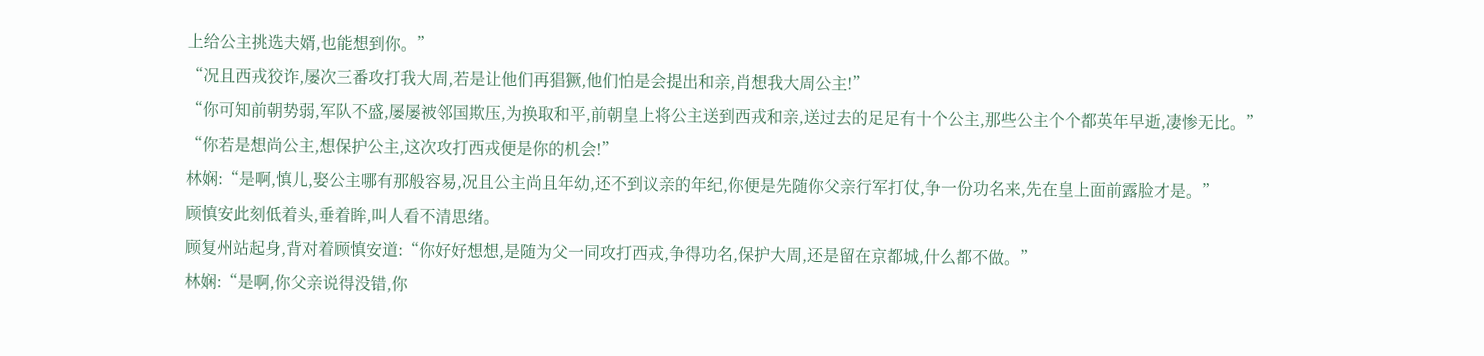上给公主挑选夫婿,也能想到你。”
“况且西戎狡诈,屡次三番攻打我大周,若是让他们再猖獗,他们怕是会提出和亲,肖想我大周公主!”
“你可知前朝势弱,军队不盛,屡屡被邻国欺压,为换取和平,前朝皇上将公主送到西戎和亲,送过去的足足有十个公主,那些公主个个都英年早逝,凄惨无比。”
“你若是想尚公主,想保护公主,这次攻打西戎便是你的机会!”
林娴:“是啊,慎儿,娶公主哪有那般容易,况且公主尚且年幼,还不到议亲的年纪,你便是先随你父亲行军打仗,争一份功名来,先在皇上面前露脸才是。”
顾慎安此刻低着头,垂着眸,叫人看不清思绪。
顾复州站起身,背对着顾慎安道:“你好好想想,是随为父一同攻打西戎,争得功名,保护大周,还是留在京都城,什么都不做。”
林娴:“是啊,你父亲说得没错,你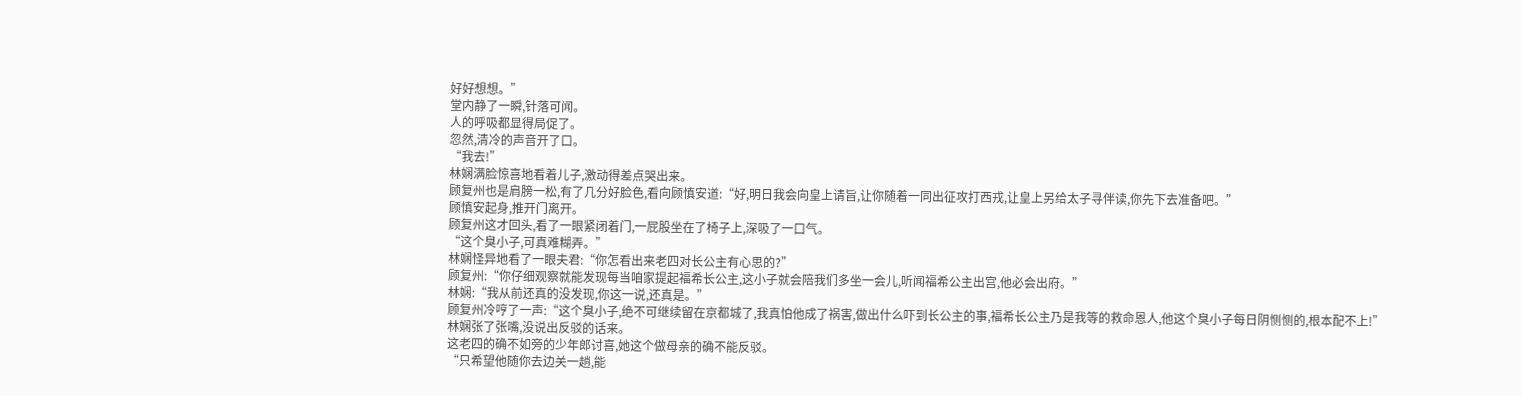好好想想。”
堂内静了一瞬,针落可闻。
人的呼吸都显得局促了。
忽然,清冷的声音开了口。
“我去!”
林娴满脸惊喜地看着儿子,激动得差点哭出来。
顾复州也是肩膀一松,有了几分好脸色,看向顾慎安道:“好,明日我会向皇上请旨,让你随着一同出征攻打西戎,让皇上另给太子寻伴读,你先下去准备吧。”
顾慎安起身,推开门离开。
顾复州这才回头,看了一眼紧闭着门,一屁股坐在了椅子上,深吸了一口气。
“这个臭小子,可真难糊弄。”
林娴怪异地看了一眼夫君:“你怎看出来老四对长公主有心思的?”
顾复州:“你仔细观察就能发现每当咱家提起福希长公主,这小子就会陪我们多坐一会儿,听闻福希公主出宫,他必会出府。”
林娴:“我从前还真的没发现,你这一说,还真是。”
顾复州冷哼了一声:“这个臭小子,绝不可继续留在京都城了,我真怕他成了祸害,做出什么吓到长公主的事,福希长公主乃是我等的救命恩人,他这个臭小子每日阴恻恻的,根本配不上!”
林娴张了张嘴,没说出反驳的话来。
这老四的确不如旁的少年郎讨喜,她这个做母亲的确不能反驳。
“只希望他随你去边关一趟,能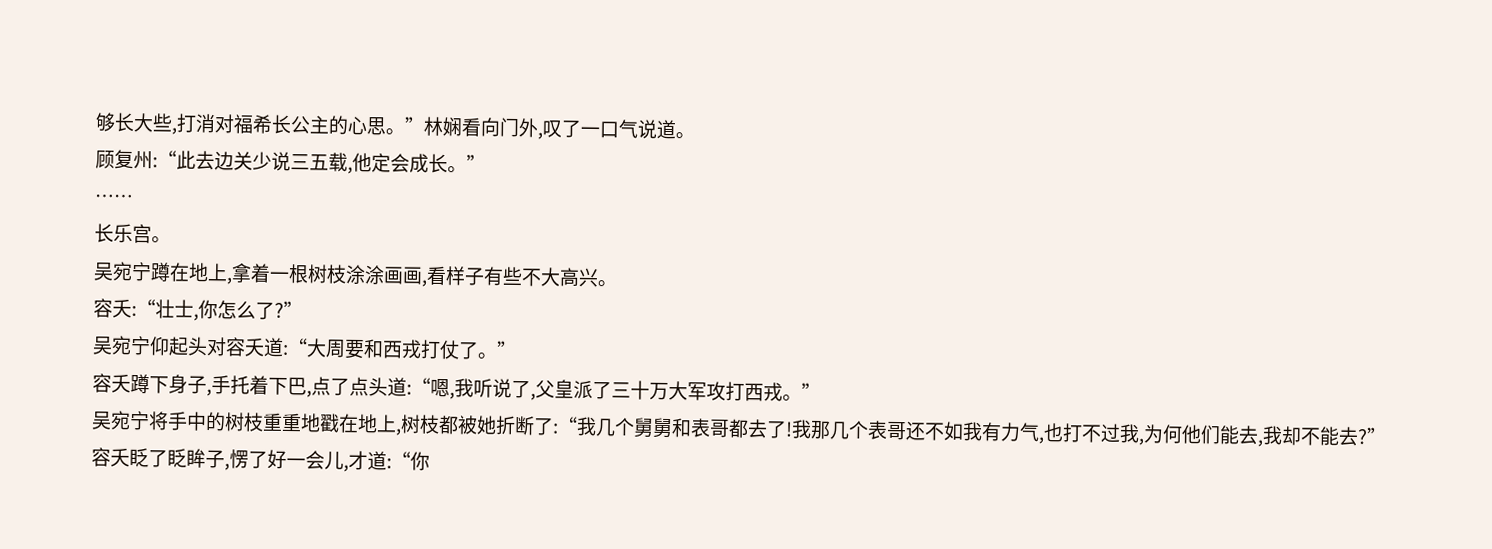够长大些,打消对福希长公主的心思。”林娴看向门外,叹了一口气说道。
顾复州:“此去边关少说三五载,他定会成长。”
……
长乐宫。
吴宛宁蹲在地上,拿着一根树枝涂涂画画,看样子有些不大高兴。
容夭:“壮士,你怎么了?”
吴宛宁仰起头对容夭道:“大周要和西戎打仗了。”
容夭蹲下身子,手托着下巴,点了点头道:“嗯,我听说了,父皇派了三十万大军攻打西戎。”
吴宛宁将手中的树枝重重地戳在地上,树枝都被她折断了:“我几个舅舅和表哥都去了!我那几个表哥还不如我有力气,也打不过我,为何他们能去,我却不能去?”
容夭眨了眨眸子,愣了好一会儿,才道:“你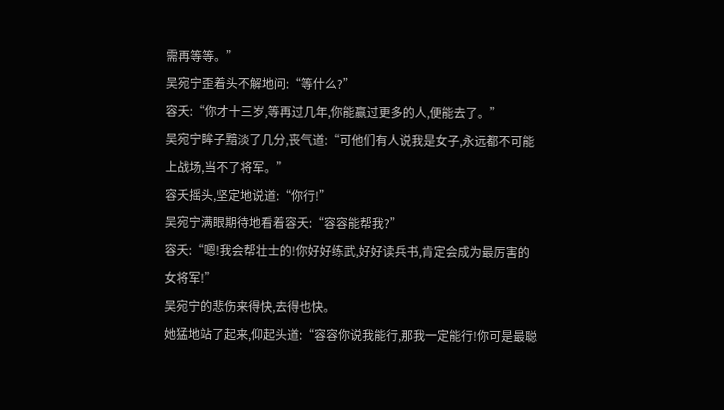需再等等。”
吴宛宁歪着头不解地问:“等什么?”
容夭:“你才十三岁,等再过几年,你能赢过更多的人,便能去了。”
吴宛宁眸子黯淡了几分,丧气道:“可他们有人说我是女子,永远都不可能上战场,当不了将军。”
容夭摇头,坚定地说道:“你行!”
吴宛宁满眼期待地看着容夭:“容容能帮我?”
容夭:“嗯!我会帮壮士的!你好好练武,好好读兵书,肯定会成为最厉害的女将军!”
吴宛宁的悲伤来得快,去得也快。
她猛地站了起来,仰起头道:“容容你说我能行,那我一定能行!你可是最聪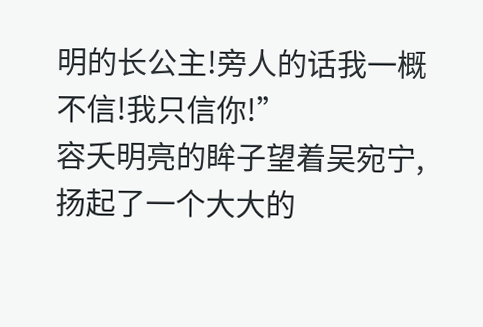明的长公主!旁人的话我一概不信!我只信你!”
容夭明亮的眸子望着吴宛宁,扬起了一个大大的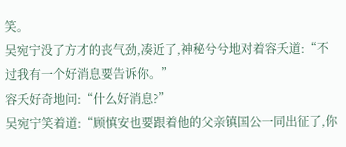笑。
吴宛宁没了方才的丧气劲,凑近了,神秘兮兮地对着容夭道:“不过我有一个好消息要告诉你。”
容夭好奇地问:“什么好消息?”
吴宛宁笑着道:“顾慎安也要跟着他的父亲镇国公一同出征了,你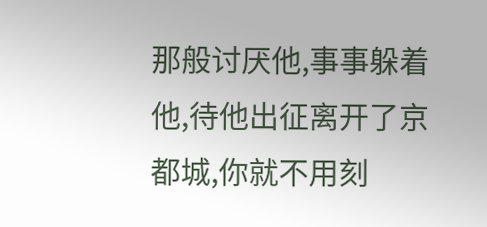那般讨厌他,事事躲着他,待他出征离开了京都城,你就不用刻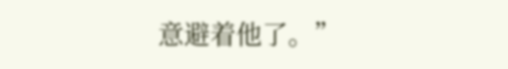意避着他了。”